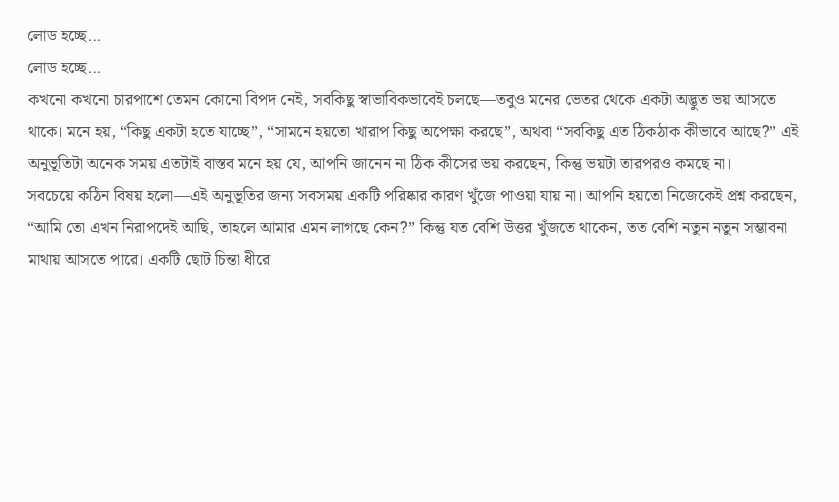লোড হচ্ছে...
লোড হচ্ছে...
কখনো কখনো চারপাশে তেমন কোনো বিপদ নেই, সবকিছু স্বাভাবিকভাবেই চলছে—তবুও মনের ভেতর থেকে একটা অদ্ভুত ভয় আসতে থাকে। মনে হয়, “কিছু একটা হতে যাচ্ছে”, “সামনে হয়তো খারাপ কিছু অপেক্ষা করছে”, অথবা “সবকিছু এত ঠিকঠাক কীভাবে আছে?” এই অনুভূতিটা অনেক সময় এতটাই বাস্তব মনে হয় যে, আপনি জানেন না ঠিক কীসের ভয় করছেন, কিন্তু ভয়টা তারপরও কমছে না।
সবচেয়ে কঠিন বিষয় হলো—এই অনুভূতির জন্য সবসময় একটি পরিষ্কার কারণ খুঁজে পাওয়া যায় না। আপনি হয়তো নিজেকেই প্রশ্ন করছেন, “আমি তো এখন নিরাপদেই আছি, তাহলে আমার এমন লাগছে কেন?” কিন্তু যত বেশি উত্তর খুঁজতে থাকেন, তত বেশি নতুন নতুন সম্ভাবনা মাথায় আসতে পারে। একটি ছোট চিন্তা ধীরে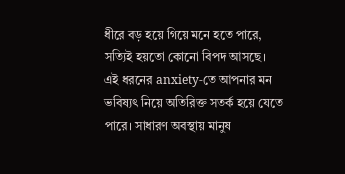ধীরে বড় হয়ে গিয়ে মনে হতে পারে, সত্যিই হয়তো কোনো বিপদ আসছে।
এই ধরনের anxiety-তে আপনার মন ভবিষ্যৎ নিয়ে অতিরিক্ত সতর্ক হয়ে যেতে পারে। সাধারণ অবস্থায় মানুষ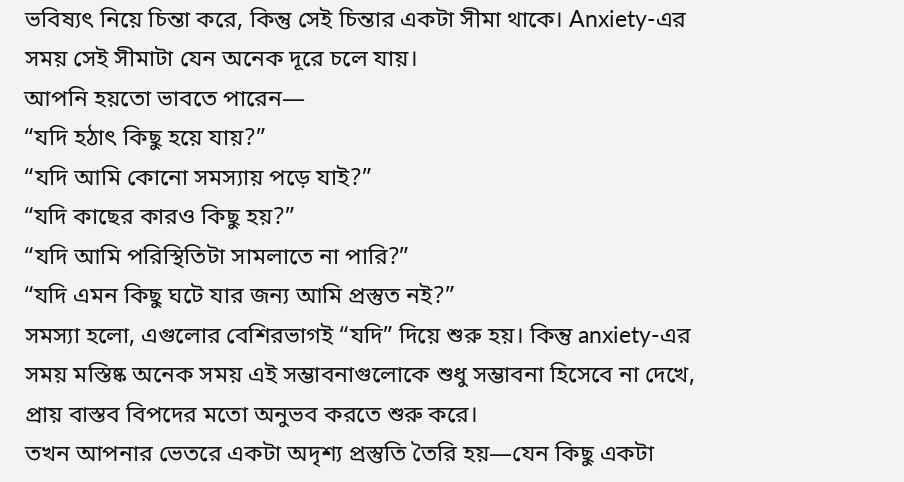ভবিষ্যৎ নিয়ে চিন্তা করে, কিন্তু সেই চিন্তার একটা সীমা থাকে। Anxiety-এর সময় সেই সীমাটা যেন অনেক দূরে চলে যায়।
আপনি হয়তো ভাবতে পারেন—
“যদি হঠাৎ কিছু হয়ে যায়?”
“যদি আমি কোনো সমস্যায় পড়ে যাই?”
“যদি কাছের কারও কিছু হয়?”
“যদি আমি পরিস্থিতিটা সামলাতে না পারি?”
“যদি এমন কিছু ঘটে যার জন্য আমি প্রস্তুত নই?”
সমস্যা হলো, এগুলোর বেশিরভাগই “যদি” দিয়ে শুরু হয়। কিন্তু anxiety-এর সময় মস্তিষ্ক অনেক সময় এই সম্ভাবনাগুলোকে শুধু সম্ভাবনা হিসেবে না দেখে, প্রায় বাস্তব বিপদের মতো অনুভব করতে শুরু করে।
তখন আপনার ভেতরে একটা অদৃশ্য প্রস্তুতি তৈরি হয়—যেন কিছু একটা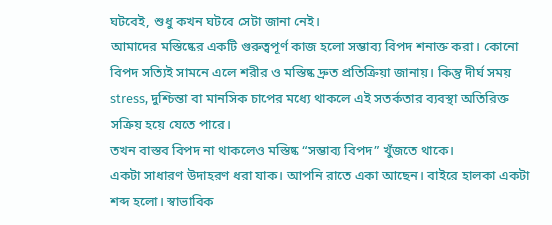ঘটবেই, শুধু কখন ঘটবে সেটা জানা নেই।
আমাদের মস্তিষ্কের একটি গুরুত্বপূর্ণ কাজ হলো সম্ভাব্য বিপদ শনাক্ত করা। কোনো বিপদ সত্যিই সামনে এলে শরীর ও মস্তিষ্ক দ্রুত প্রতিক্রিয়া জানায়। কিন্তু দীর্ঘ সময় stress, দুশ্চিন্তা বা মানসিক চাপের মধ্যে থাকলে এই সতর্কতার ব্যবস্থা অতিরিক্ত সক্রিয় হয়ে যেতে পারে।
তখন বাস্তব বিপদ না থাকলেও মস্তিষ্ক “সম্ভাব্য বিপদ” খুঁজতে থাকে।
একটা সাধারণ উদাহরণ ধরা যাক। আপনি রাতে একা আছেন। বাইরে হালকা একটা শব্দ হলো। স্বাভাবিক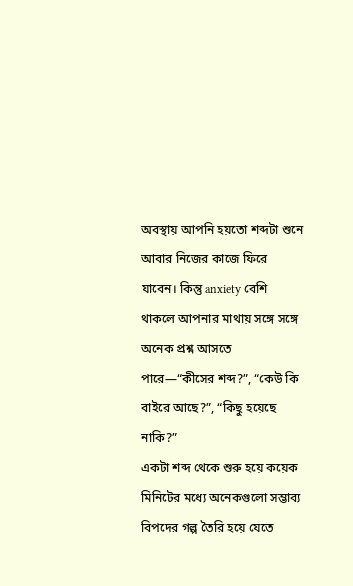অবস্থায় আপনি হয়তো শব্দটা শুনে আবার নিজের কাজে ফিরে যাবেন। কিন্তু anxiety বেশি থাকলে আপনার মাথায় সঙ্গে সঙ্গে অনেক প্রশ্ন আসতে পারে—“কীসের শব্দ?”, “কেউ কি বাইরে আছে?”, “কিছু হয়েছে নাকি?”
একটা শব্দ থেকে শুরু হয়ে কয়েক মিনিটের মধ্যে অনেকগুলো সম্ভাব্য বিপদের গল্প তৈরি হয়ে যেতে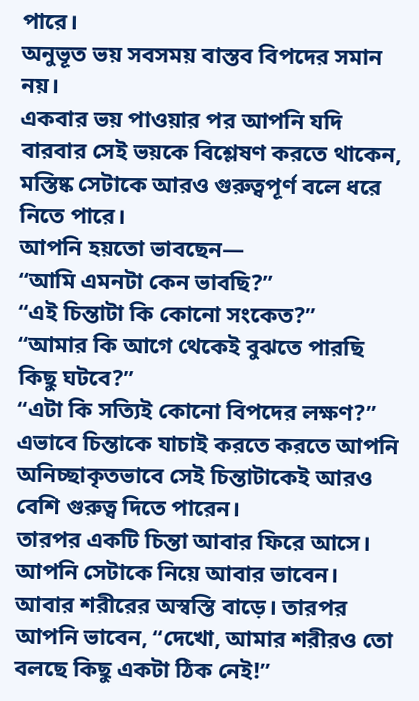পারে।
অনুভূত ভয় সবসময় বাস্তব বিপদের সমান নয়।
একবার ভয় পাওয়ার পর আপনি যদি বারবার সেই ভয়কে বিশ্লেষণ করতে থাকেন, মস্তিষ্ক সেটাকে আরও গুরুত্বপূর্ণ বলে ধরে নিতে পারে।
আপনি হয়তো ভাবছেন—
“আমি এমনটা কেন ভাবছি?”
“এই চিন্তাটা কি কোনো সংকেত?”
“আমার কি আগে থেকেই বুঝতে পারছি কিছু ঘটবে?”
“এটা কি সত্যিই কোনো বিপদের লক্ষণ?”
এভাবে চিন্তাকে যাচাই করতে করতে আপনি অনিচ্ছাকৃতভাবে সেই চিন্তাটাকেই আরও বেশি গুরুত্ব দিতে পারেন।
তারপর একটি চিন্তা আবার ফিরে আসে। আপনি সেটাকে নিয়ে আবার ভাবেন। আবার শরীরের অস্বস্তি বাড়ে। তারপর আপনি ভাবেন, “দেখো, আমার শরীরও তো বলছে কিছু একটা ঠিক নেই!”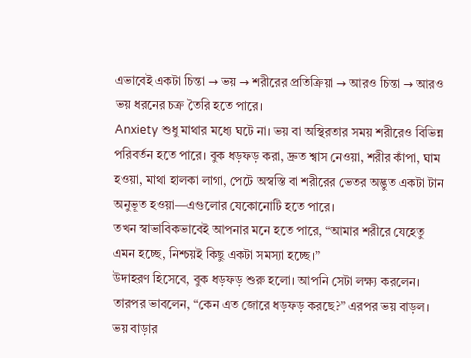এভাবেই একটা চিন্তা → ভয় → শরীরের প্রতিক্রিয়া → আরও চিন্তা → আরও ভয় ধরনের চক্র তৈরি হতে পারে।
Anxiety শুধু মাথার মধ্যে ঘটে না। ভয় বা অস্থিরতার সময় শরীরেও বিভিন্ন পরিবর্তন হতে পারে। বুক ধড়ফড় করা, দ্রুত শ্বাস নেওয়া, শরীর কাঁপা, ঘাম হওয়া, মাথা হালকা লাগা, পেটে অস্বস্তি বা শরীরের ভেতর অদ্ভুত একটা টান অনুভূত হওয়া—এগুলোর যেকোনোটি হতে পারে।
তখন স্বাভাবিকভাবেই আপনার মনে হতে পারে, “আমার শরীরে যেহেতু এমন হচ্ছে, নিশ্চয়ই কিছু একটা সমস্যা হচ্ছে।”
উদাহরণ হিসেবে, বুক ধড়ফড় শুরু হলো। আপনি সেটা লক্ষ্য করলেন। তারপর ভাবলেন, “কেন এত জোরে ধড়ফড় করছে?” এরপর ভয় বাড়ল। ভয় বাড়ার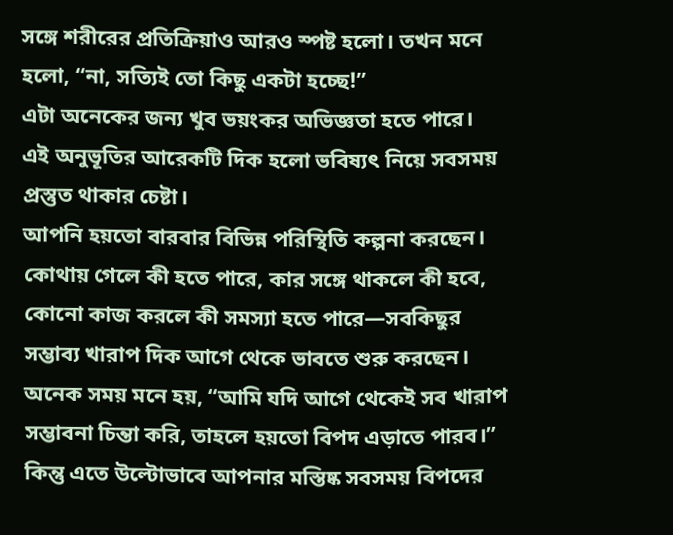সঙ্গে শরীরের প্রতিক্রিয়াও আরও স্পষ্ট হলো। তখন মনে হলো, “না, সত্যিই তো কিছু একটা হচ্ছে!”
এটা অনেকের জন্য খুব ভয়ংকর অভিজ্ঞতা হতে পারে।
এই অনুভূতির আরেকটি দিক হলো ভবিষ্যৎ নিয়ে সবসময় প্রস্তুত থাকার চেষ্টা।
আপনি হয়তো বারবার বিভিন্ন পরিস্থিতি কল্পনা করছেন। কোথায় গেলে কী হতে পারে, কার সঙ্গে থাকলে কী হবে, কোনো কাজ করলে কী সমস্যা হতে পারে—সবকিছুর সম্ভাব্য খারাপ দিক আগে থেকে ভাবতে শুরু করছেন।
অনেক সময় মনে হয়, “আমি যদি আগে থেকেই সব খারাপ সম্ভাবনা চিন্তা করি, তাহলে হয়তো বিপদ এড়াতে পারব।”
কিন্তু এতে উল্টোভাবে আপনার মস্তিষ্ক সবসময় বিপদের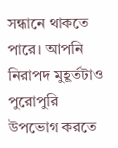সন্ধানে থাকতে পারে। আপনি নিরাপদ মুহূর্তটাও পুরোপুরি উপভোগ করতে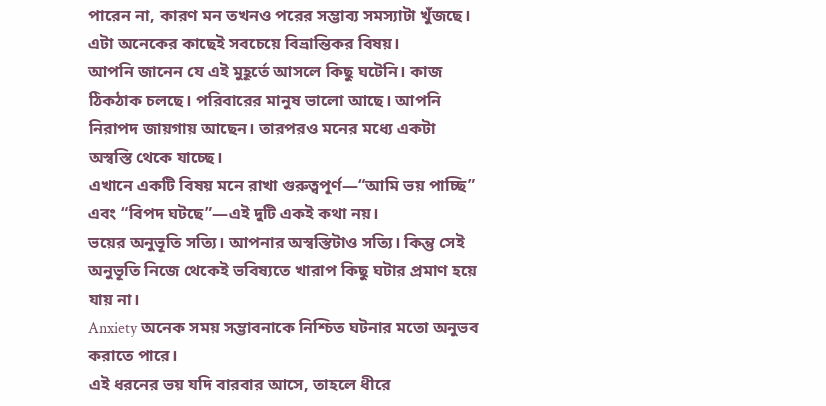পারেন না, কারণ মন তখনও পরের সম্ভাব্য সমস্যাটা খুঁজছে।
এটা অনেকের কাছেই সবচেয়ে বিভ্রান্তিকর বিষয়।
আপনি জানেন যে এই মুহূর্তে আসলে কিছু ঘটেনি। কাজ ঠিকঠাক চলছে। পরিবারের মানুষ ভালো আছে। আপনি নিরাপদ জায়গায় আছেন। তারপরও মনের মধ্যে একটা অস্বস্তি থেকে যাচ্ছে।
এখানে একটি বিষয় মনে রাখা গুরুত্বপূর্ণ—“আমি ভয় পাচ্ছি” এবং “বিপদ ঘটছে”—এই দুটি একই কথা নয়।
ভয়ের অনুভূতি সত্যি। আপনার অস্বস্তিটাও সত্যি। কিন্তু সেই অনুভূতি নিজে থেকেই ভবিষ্যতে খারাপ কিছু ঘটার প্রমাণ হয়ে যায় না।
Anxiety অনেক সময় সম্ভাবনাকে নিশ্চিত ঘটনার মতো অনুভব করাতে পারে।
এই ধরনের ভয় যদি বারবার আসে, তাহলে ধীরে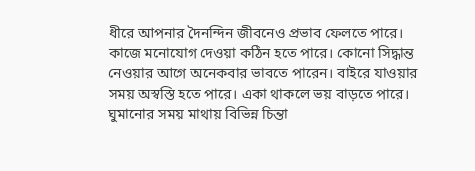ধীরে আপনার দৈনন্দিন জীবনেও প্রভাব ফেলতে পারে।
কাজে মনোযোগ দেওয়া কঠিন হতে পারে। কোনো সিদ্ধান্ত নেওয়ার আগে অনেকবার ভাবতে পারেন। বাইরে যাওয়ার সময় অস্বস্তি হতে পারে। একা থাকলে ভয় বাড়তে পারে। ঘুমানোর সময় মাথায় বিভিন্ন চিন্তা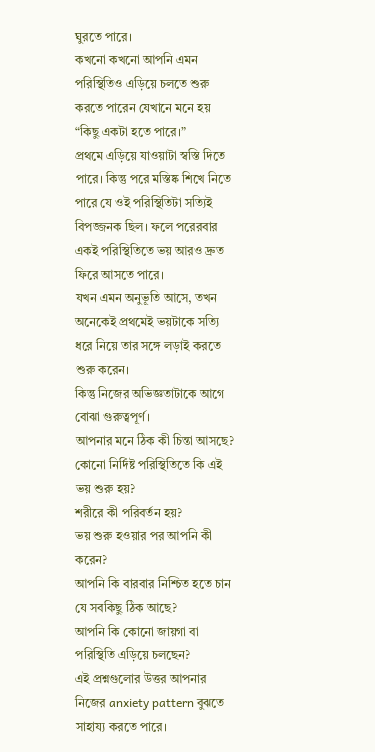ঘুরতে পারে।
কখনো কখনো আপনি এমন পরিস্থিতিও এড়িয়ে চলতে শুরু করতে পারেন যেখানে মনে হয় “কিছু একটা হতে পারে।”
প্রথমে এড়িয়ে যাওয়াটা স্বস্তি দিতে পারে। কিন্তু পরে মস্তিষ্ক শিখে নিতে পারে যে ওই পরিস্থিতিটা সত্যিই বিপজ্জনক ছিল। ফলে পরেরবার একই পরিস্থিতিতে ভয় আরও দ্রুত ফিরে আসতে পারে।
যখন এমন অনুভূতি আসে, তখন অনেকেই প্রথমেই ভয়টাকে সত্যি ধরে নিয়ে তার সঙ্গে লড়াই করতে শুরু করেন।
কিন্তু নিজের অভিজ্ঞতাটাকে আগে বোঝা গুরুত্বপূর্ণ।
আপনার মনে ঠিক কী চিন্তা আসছে?
কোনো নির্দিষ্ট পরিস্থিতিতে কি এই ভয় শুরু হয়?
শরীরে কী পরিবর্তন হয়?
ভয় শুরু হওয়ার পর আপনি কী করেন?
আপনি কি বারবার নিশ্চিত হতে চান যে সবকিছু ঠিক আছে?
আপনি কি কোনো জায়গা বা পরিস্থিতি এড়িয়ে চলছেন?
এই প্রশ্নগুলোর উত্তর আপনার নিজের anxiety pattern বুঝতে সাহায্য করতে পারে।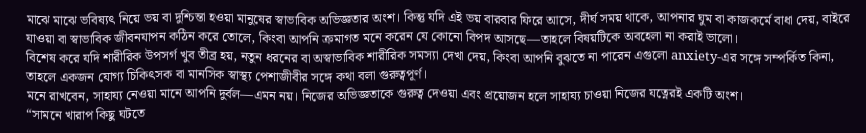মাঝে মাঝে ভবিষ্যৎ নিয়ে ভয় বা দুশ্চিন্তা হওয়া মানুষের স্বাভাবিক অভিজ্ঞতার অংশ। কিন্তু যদি এই ভয় বারবার ফিরে আসে, দীর্ঘ সময় থাকে, আপনার ঘুম বা কাজকর্মে বাধা দেয়, বাইরে যাওয়া বা স্বাভাবিক জীবনযাপন কঠিন করে তোলে, কিংবা আপনি ক্রমাগত মনে করেন যে কোনো বিপদ আসছে—তাহলে বিষয়টিকে অবহেলা না করাই ভালো।
বিশেষ করে যদি শারীরিক উপসর্গ খুব তীব্র হয়, নতুন ধরনের বা অস্বাভাবিক শারীরিক সমস্যা দেখা দেয়, কিংবা আপনি বুঝতে না পারেন এগুলো anxiety-এর সঙ্গে সম্পর্কিত কিনা, তাহলে একজন যোগ্য চিকিৎসক বা মানসিক স্বাস্থ্য পেশাজীবীর সঙ্গে কথা বলা গুরুত্বপূর্ণ।
মনে রাখবেন, সাহায্য নেওয়া মানে আপনি দুর্বল—এমন নয়। নিজের অভিজ্ঞতাকে গুরুত্ব দেওয়া এবং প্রয়োজন হলে সাহায্য চাওয়া নিজের যত্নেরই একটি অংশ।
“সামনে খারাপ কিছু ঘটতে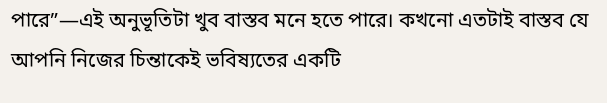পারে”—এই অনুভূতিটা খুব বাস্তব মনে হতে পারে। কখনো এতটাই বাস্তব যে আপনি নিজের চিন্তাকেই ভবিষ্যতের একটি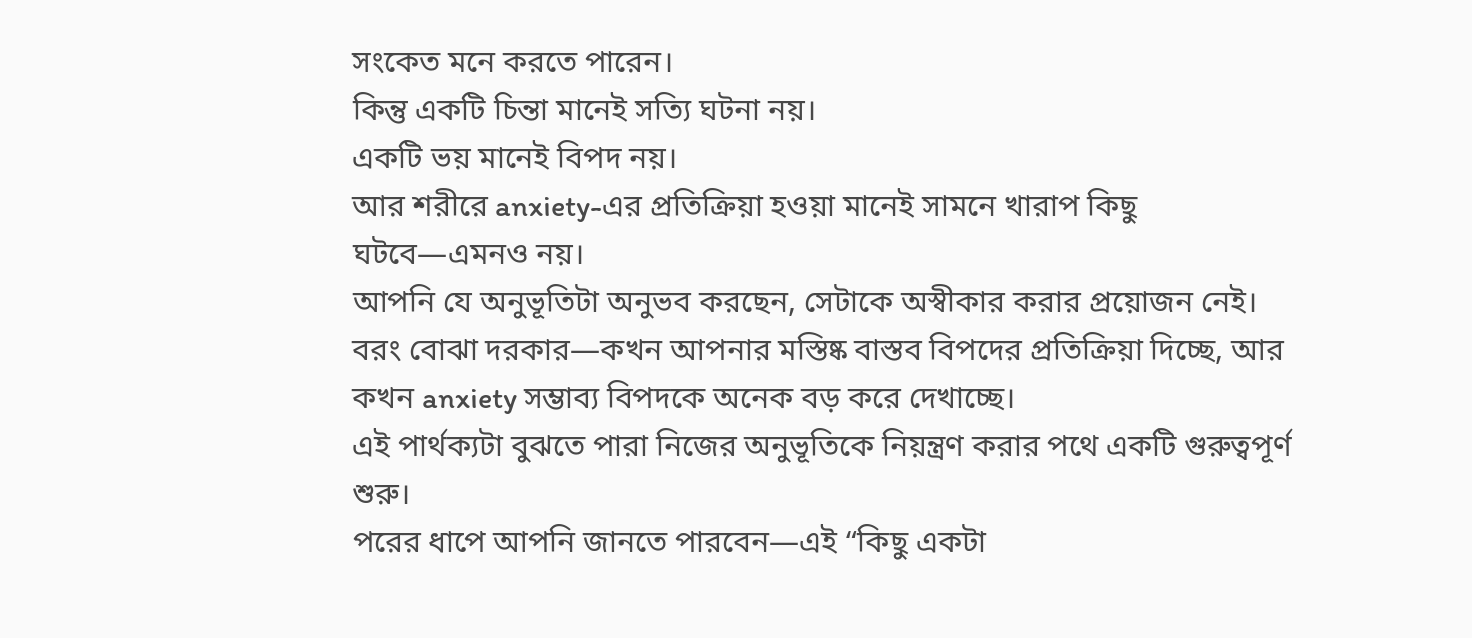সংকেত মনে করতে পারেন।
কিন্তু একটি চিন্তা মানেই সত্যি ঘটনা নয়।
একটি ভয় মানেই বিপদ নয়।
আর শরীরে anxiety-এর প্রতিক্রিয়া হওয়া মানেই সামনে খারাপ কিছু ঘটবে—এমনও নয়।
আপনি যে অনুভূতিটা অনুভব করছেন, সেটাকে অস্বীকার করার প্রয়োজন নেই। বরং বোঝা দরকার—কখন আপনার মস্তিষ্ক বাস্তব বিপদের প্রতিক্রিয়া দিচ্ছে, আর কখন anxiety সম্ভাব্য বিপদকে অনেক বড় করে দেখাচ্ছে।
এই পার্থক্যটা বুঝতে পারা নিজের অনুভূতিকে নিয়ন্ত্রণ করার পথে একটি গুরুত্বপূর্ণ শুরু।
পরের ধাপে আপনি জানতে পারবেন—এই “কিছু একটা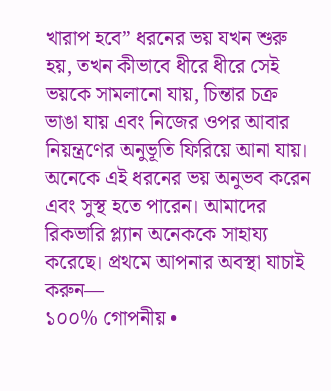খারাপ হবে” ধরনের ভয় যখন শুরু হয়, তখন কীভাবে ধীরে ধীরে সেই ভয়কে সামলানো যায়, চিন্তার চক্র ভাঙা যায় এবং নিজের ওপর আবার নিয়ন্ত্রণের অনুভূতি ফিরিয়ে আনা যায়।
অনেকে এই ধরনের ভয় অনুভব করেন এবং সুস্থ হতে পারেন। আমাদের রিকভারি প্ল্যান অনেককে সাহায্য করেছে। প্রথমে আপনার অবস্থা যাচাই করুন—
১০০% গোপনীয় •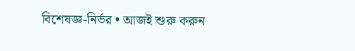বিশেষজ্ঞ-নির্ভর • আজই শুরু করুন